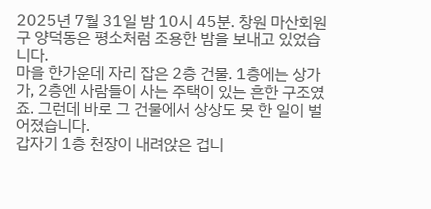2025년 7월 31일 밤 10시 45분. 창원 마산회원구 양덕동은 평소처럼 조용한 밤을 보내고 있었습니다.
마을 한가운데 자리 잡은 2층 건물. 1층에는 상가가, 2층엔 사람들이 사는 주택이 있는 흔한 구조였죠. 그런데 바로 그 건물에서 상상도 못 한 일이 벌어졌습니다.
갑자기 1층 천장이 내려앉은 겁니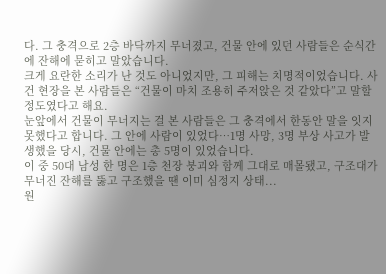다. 그 충격으로 2층 바닥까지 무너졌고, 건물 안에 있던 사람들은 순식간에 잔해에 묻히고 말았습니다.
크게 요란한 소리가 난 것도 아니었지만, 그 피해는 치명적이었습니다. 사건 현장을 본 사람들은 “건물이 마치 조용히 주저앉은 것 같았다”고 말할 정도였다고 해요.
눈앞에서 건물이 무너지는 걸 본 사람들은 그 충격에서 한동안 말을 잇지 못했다고 합니다. 그 안에 사람이 있었다…1명 사망, 3명 부상 사고가 발생했을 당시, 건물 안에는 총 5명이 있었습니다.
이 중 50대 남성 한 명은 1층 천장 붕괴와 함께 그대로 매몰됐고, 구조대가 무너진 잔해를 뚫고 구조했을 땐 이미 심정지 상태...
원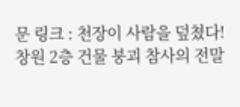문 링크 : 천장이 사람을 덮쳤다! 창원 2층 건물 붕괴 참사의 전말